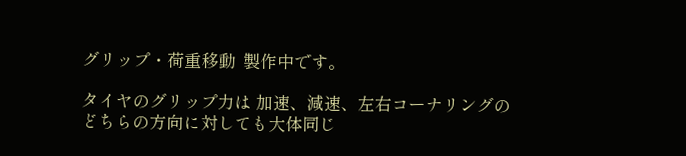グリップ・荷重移動  製作中です。

タイヤのグリップ力は 加速、減速、左右コーナリングのどちらの方向に対しても大体同じ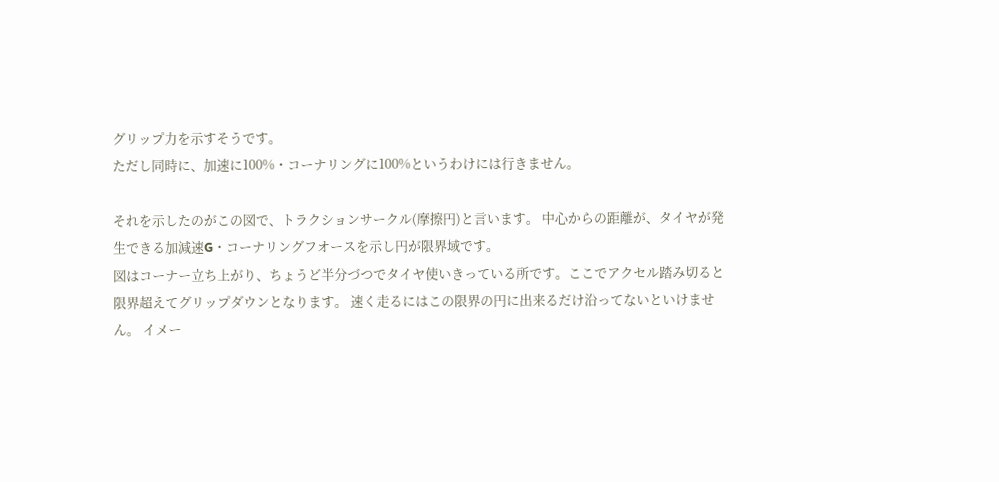グリップ力を示すそうです。
ただし同時に、加速に100%・コーナリングに100%というわけには行きません。

それを示したのがこの図で、トラクションサークル(摩擦円)と言います。 中心からの距離が、タイヤが発生できる加減速G・コーナリングフオースを示し円が限界域です。
図はコーナー立ち上がり、ちょうど半分づつでタイヤ使いきっている所です。ここでアクセル踏み切ると限界超えてグリップダウンとなります。 速く走るにはこの限界の円に出来るだけ沿ってないといけません。 イメー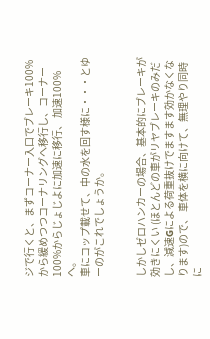ジで行くと、まずコーナー入口でブレーキ100%から緩めつつコーナリングへ移行し、コーナー100%からじょじよに加速に移行、 加速100%へ。
車にコップ載せて、中の水を回す様に・・・とゆーのがこれでしょうか。


しかしゼロハンカーの場合、基本的にブレーキが効きにくい (ほとんどの車がリヤブレーキのみだし、減速Gによる荷重抜けでますます効かなくなります)ので、 車体を横に向けて、無理やり同時に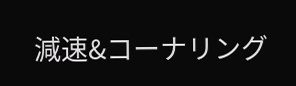減速&コーナリング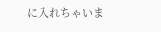に入れちゃいま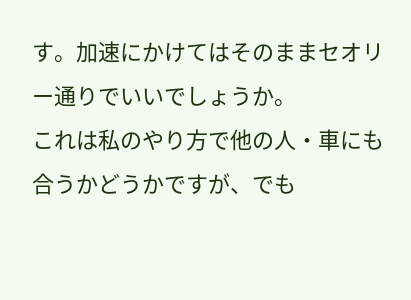す。加速にかけてはそのままセオリー通りでいいでしょうか。
これは私のやり方で他の人・車にも合うかどうかですが、でも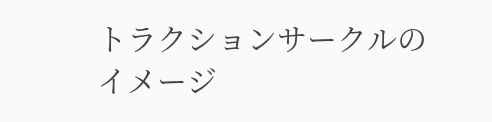トラクションサークルのイメージ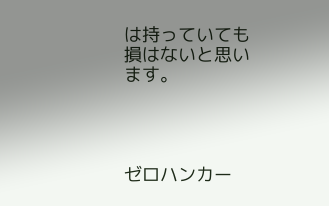は持っていても損はないと思います。




ゼロハンカー